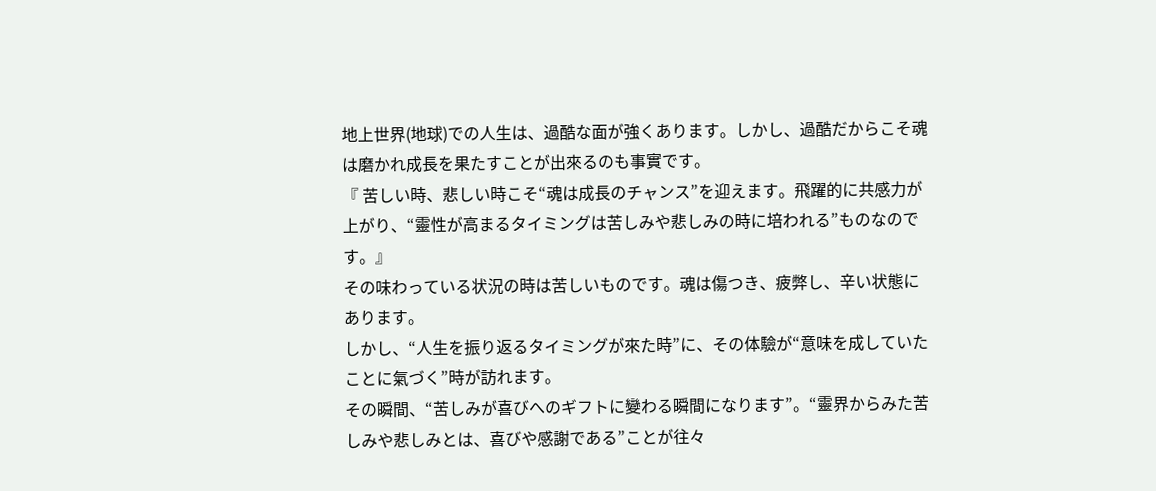地上世界(地球)での人生は、過酷な面が強くあります。しかし、過酷だからこそ魂は磨かれ成長を果たすことが出來るのも事實です。
『 苦しい時、悲しい時こそ“魂は成長のチャンス”を迎えます。飛躍的に共感力が上がり、“靈性が高まるタイミングは苦しみや悲しみの時に培われる”ものなのです。』
その味わっている状況の時は苦しいものです。魂は傷つき、疲弊し、辛い状態にあります。
しかし、“人生を振り返るタイミングが來た時”に、その体驗が“意味を成していたことに氣づく”時が訪れます。
その瞬間、“苦しみが喜びへのギフトに變わる瞬間になります”。“靈界からみた苦しみや悲しみとは、喜びや感謝である”ことが往々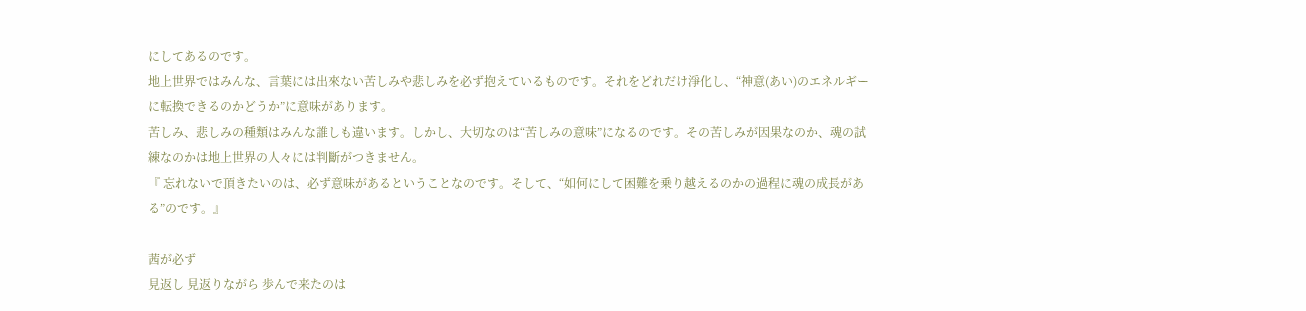にしてあるのです。
地上世界ではみんな、言葉には出來ない苦しみや悲しみを必ず抱えているものです。それをどれだけ淨化し、“神意(あい)のエネルギーに転換できるのかどうか”に意味があります。
苦しみ、悲しみの種類はみんな誰しも違います。しかし、大切なのは“苦しみの意味”になるのです。その苦しみが因果なのか、魂の試練なのかは地上世界の人々には判斷がつきません。
『 忘れないで頂きたいのは、必ず意味があるということなのです。そして、“如何にして困難を乗り越えるのかの過程に魂の成長がある”のです。』

茜が必ず
見返し 見返りながら 歩んで来たのは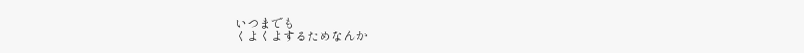いつまでも
くよくよするためなんか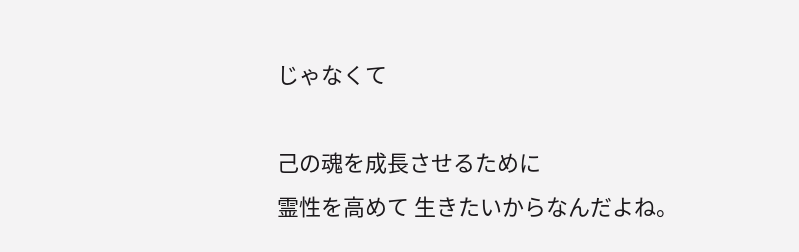じゃなくて

己の魂を成長させるために
霊性を高めて 生きたいからなんだよね。